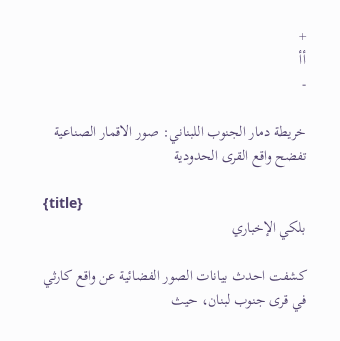+
أأ
-

خريطة دمار الجنوب اللبناني: صور الاقمار الصناعية تفضح واقع القرى الحدودية

{title}
بلكي الإخباري

كشفت احدث بيانات الصور الفضائية عن واقع كارثي في قرى جنوب لبنان، حيث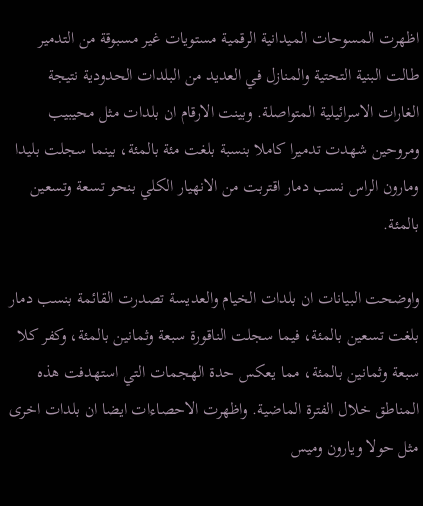اظهرت المسوحات الميدانية الرقمية مستويات غير مسبوقة من التدمير طالت البنية التحتية والمنازل في العديد من البلدات الحدودية نتيجة الغارات الاسرائيلية المتواصلة. وبينت الارقام ان بلدات مثل محيبيب ومروحين شهدت تدميرا كاملا بنسبة بلغت مئة بالمئة، بينما سجلت بليدا ومارون الراس نسب دمار اقتربت من الانهيار الكلي بنحو تسعة وتسعين بالمئة.

واوضحت البيانات ان بلدات الخيام والعديسة تصدرت القائمة بنسب دمار بلغت تسعين بالمئة، فيما سجلت الناقورة سبعة وثمانين بالمئة، وكفر كلا سبعة وثمانين بالمئة، مما يعكس حدة الهجمات التي استهدفت هذه المناطق خلال الفترة الماضية. واظهرت الاحصاءات ايضا ان بلدات اخرى مثل حولا ويارون وميس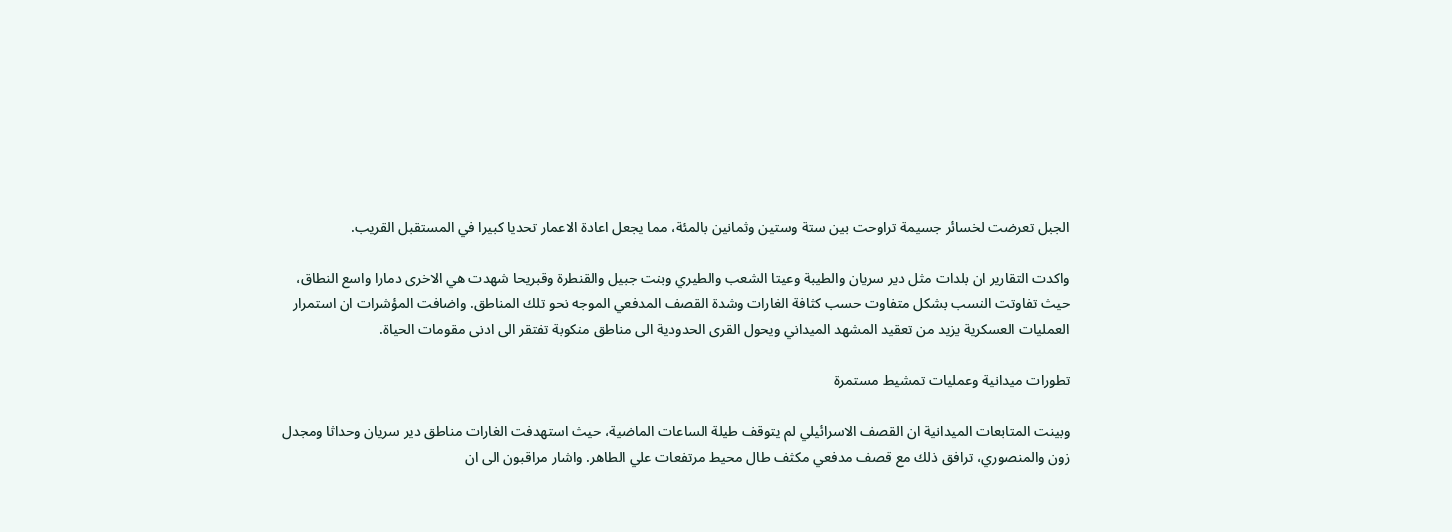الجبل تعرضت لخسائر جسيمة تراوحت بين ستة وستين وثمانين بالمئة، مما يجعل اعادة الاعمار تحديا كبيرا في المستقبل القريب.

واكدت التقارير ان بلدات مثل دير سريان والطيبة وعيتا الشعب والطيري وبنت جبيل والقنطرة وقبريحا شهدت هي الاخرى دمارا واسع النطاق، حيث تفاوتت النسب بشكل متفاوت حسب كثافة الغارات وشدة القصف المدفعي الموجه نحو تلك المناطق. واضافت المؤشرات ان استمرار العمليات العسكرية يزيد من تعقيد المشهد الميداني ويحول القرى الحدودية الى مناطق منكوبة تفتقر الى ادنى مقومات الحياة.

تطورات ميدانية وعمليات تمشيط مستمرة

وبينت المتابعات الميدانية ان القصف الاسرائيلي لم يتوقف طيلة الساعات الماضية، حيث استهدفت الغارات مناطق دير سريان وحداثا ومجدل زون والمنصوري، ترافق ذلك مع قصف مدفعي مكثف طال محيط مرتفعات علي الطاهر. واشار مراقبون الى ان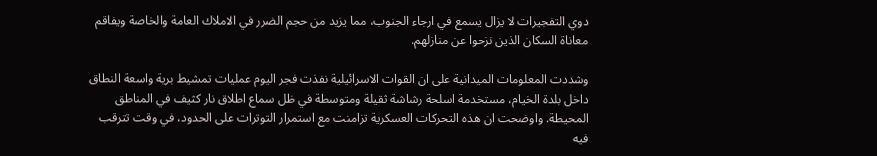دوي التفجيرات لا يزال يسمع في ارجاء الجنوب، مما يزيد من حجم الضرر في الاملاك العامة والخاصة ويفاقم معاناة السكان الذين نزحوا عن منازلهم.

وشددت المعلومات الميدانية على ان القوات الاسرائيلية نفذت فجر اليوم عمليات تمشيط برية واسعة النطاق داخل بلدة الخيام، مستخدمة اسلحة رشاشة ثقيلة ومتوسطة في ظل سماع اطلاق نار كثيف في المناطق المحيطة. واوضحت ان هذه التحركات العسكرية تزامنت مع استمرار التوترات على الحدود، في وقت تترقب فيه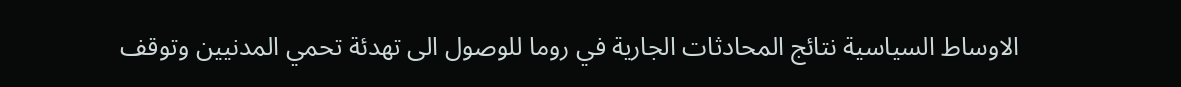الاوساط السياسية نتائج المحادثات الجارية في روما للوصول الى تهدئة تحمي المدنيين وتوقف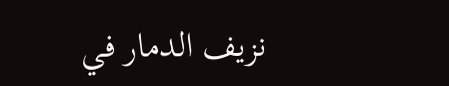نزيف الدمار في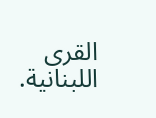القرى اللبنانية.